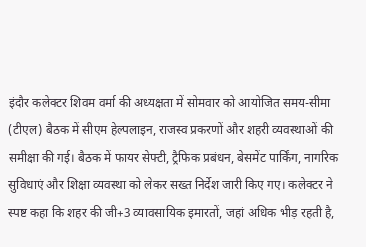इंदौर कलेक्टर शिवम वर्मा की अध्यक्षता में सोमवार को आयोजित समय-सीमा (टीएल) बैठक में सीएम हेल्पलाइन, राजस्व प्रकरणों और शहरी व्यवस्थाओं की समीक्षा की गई। बैठक में फायर सेफ्टी, ट्रैफिक प्रबंधन, बेसमेंट पार्किंग, नागरिक सुविधाएं और शिक्षा व्यवस्था को लेकर सख्त निर्देश जारी किए गए। कलेक्टर ने स्पष्ट कहा कि शहर की जी+3 व्यावसायिक इमारतों, जहां अधिक भीड़ रहती है,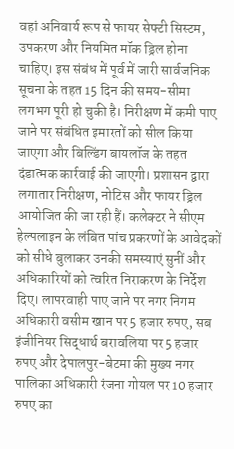वहां अनिवार्य रूप से फायर सेफ्टी सिस्टम, उपकरण और नियमित मॉक ड्रिल होना चाहिए। इस संबंध में पूर्व में जारी सार्वजनिक सूचना के तहत 15 दिन की समय-सीमा लगभग पूरी हो चुकी है। निरीक्षण में कमी पाए जाने पर संबंधित इमारतों को सील किया जाएगा और बिल्डिंग बायलॉज के तहत दंडात्मक कार्रवाई की जाएगी। प्रशासन द्वारा लगातार निरीक्षण, नोटिस और फायर ड्रिल आयोजित की जा रही हैं। कलेक्टर ने सीएम हेल्पलाइन के लंबित पांच प्रकरणों के आवेदकों को सीधे बुलाकर उनकी समस्याएं सुनीं और अधिकारियों को त्वरित निराकरण के निर्देश दिए। लापरवाही पाए जाने पर नगर निगम अधिकारी वसीम खान पर 5 हजार रुपए, सब इंजीनियर सिद्धार्थ बरावलिया पर 5 हजार रुपए और देपालपुर-बेटमा की मुख्य नगर पालिका अधिकारी रंजना गोयल पर 10 हजार रुपए का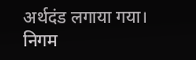अर्थदंड लगाया गया। निगम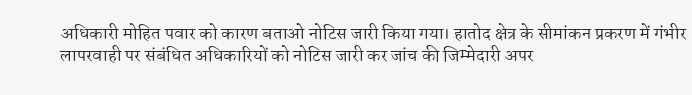अधिकारी मोहित पवार को कारण बताओ नोटिस जारी किया गया। हातोद क्षेत्र के सीमांकन प्रकरण में गंभीर लापरवाही पर संबंधित अधिकारियों को नोटिस जारी कर जांच की जिम्मेदारी अपर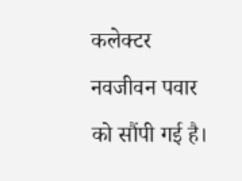कलेक्टर नवजीवन पवार को सौंपी गई है।